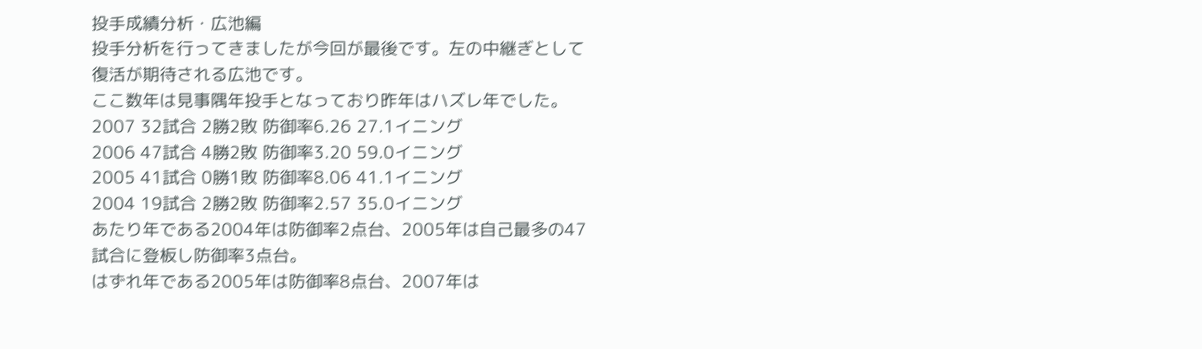投手成績分析・広池編
投手分析を行ってきましたが今回が最後です。左の中継ぎとして復活が期待される広池です。
ここ数年は見事隅年投手となっており昨年はハズレ年でした。
2007 32試合 2勝2敗 防御率6.26 27.1イニング
2006 47試合 4勝2敗 防御率3.20 59.0イニング
2005 41試合 0勝1敗 防御率8.06 41.1イニング
2004 19試合 2勝2敗 防御率2.57 35.0イニング
あたり年である2004年は防御率2点台、2005年は自己最多の47試合に登板し防御率3点台。
はずれ年である2005年は防御率8点台、2007年は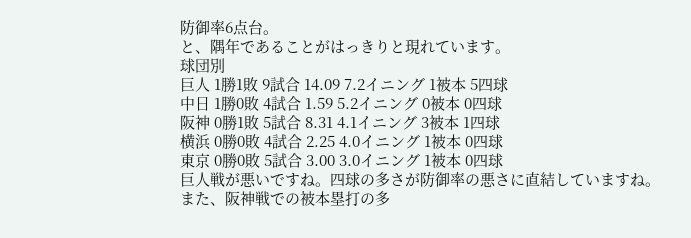防御率6点台。
と、隅年であることがはっきりと現れています。
球団別
巨人 1勝1敗 9試合 14.09 7.2イニング 1被本 5四球
中日 1勝0敗 4試合 1.59 5.2イニング 0被本 0四球
阪神 0勝1敗 5試合 8.31 4.1イニング 3被本 1四球
横浜 0勝0敗 4試合 2.25 4.0イニング 1被本 0四球
東京 0勝0敗 5試合 3.00 3.0イニング 1被本 0四球
巨人戦が悪いですね。四球の多さが防御率の悪さに直結していますね。
また、阪神戦での被本塁打の多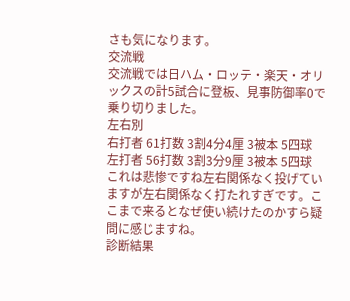さも気になります。
交流戦
交流戦では日ハム・ロッテ・楽天・オリックスの計5試合に登板、見事防御率0で乗り切りました。
左右別
右打者 61打数 3割4分4厘 3被本 5四球
左打者 56打数 3割3分9厘 3被本 5四球
これは悲惨ですね左右関係なく投げていますが左右関係なく打たれすぎです。ここまで来るとなぜ使い続けたのかすら疑問に感じますね。
診断結果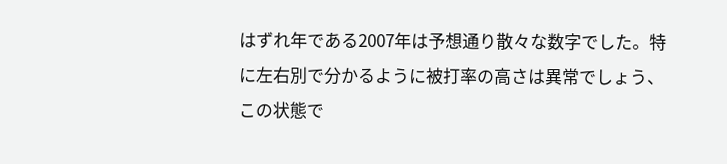はずれ年である2007年は予想通り散々な数字でした。特に左右別で分かるように被打率の高さは異常でしょう、この状態で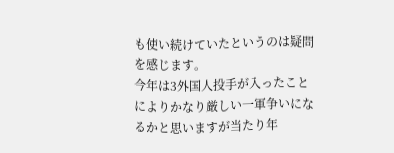も使い続けていたというのは疑問を感じます。
今年は3外国人投手が入ったことによりかなり厳しい一軍争いになるかと思いますが当たり年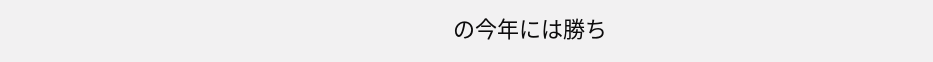の今年には勝ち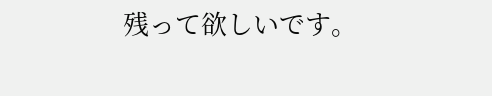残って欲しいです。